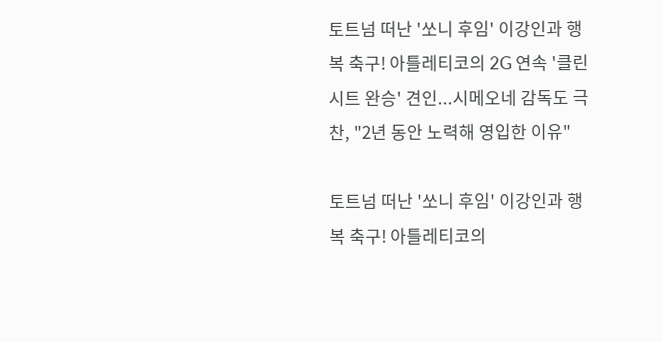토트넘 떠난 '쏘니 후임' 이강인과 행복 축구! 아틀레티코의 2G 연속 '클린시트 완승' 견인...시메오네 감독도 극찬, "2년 동안 노력해 영입한 이유"

토트넘 떠난 '쏘니 후임' 이강인과 행복 축구! 아틀레티코의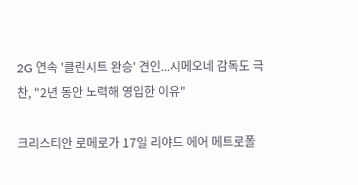2G 연속 '클린시트 완승' 견인...시메오네 감독도 극찬, "2년 동안 노력해 영입한 이유"

크리스티안 로메로가 17일 리야드 에어 메트로폴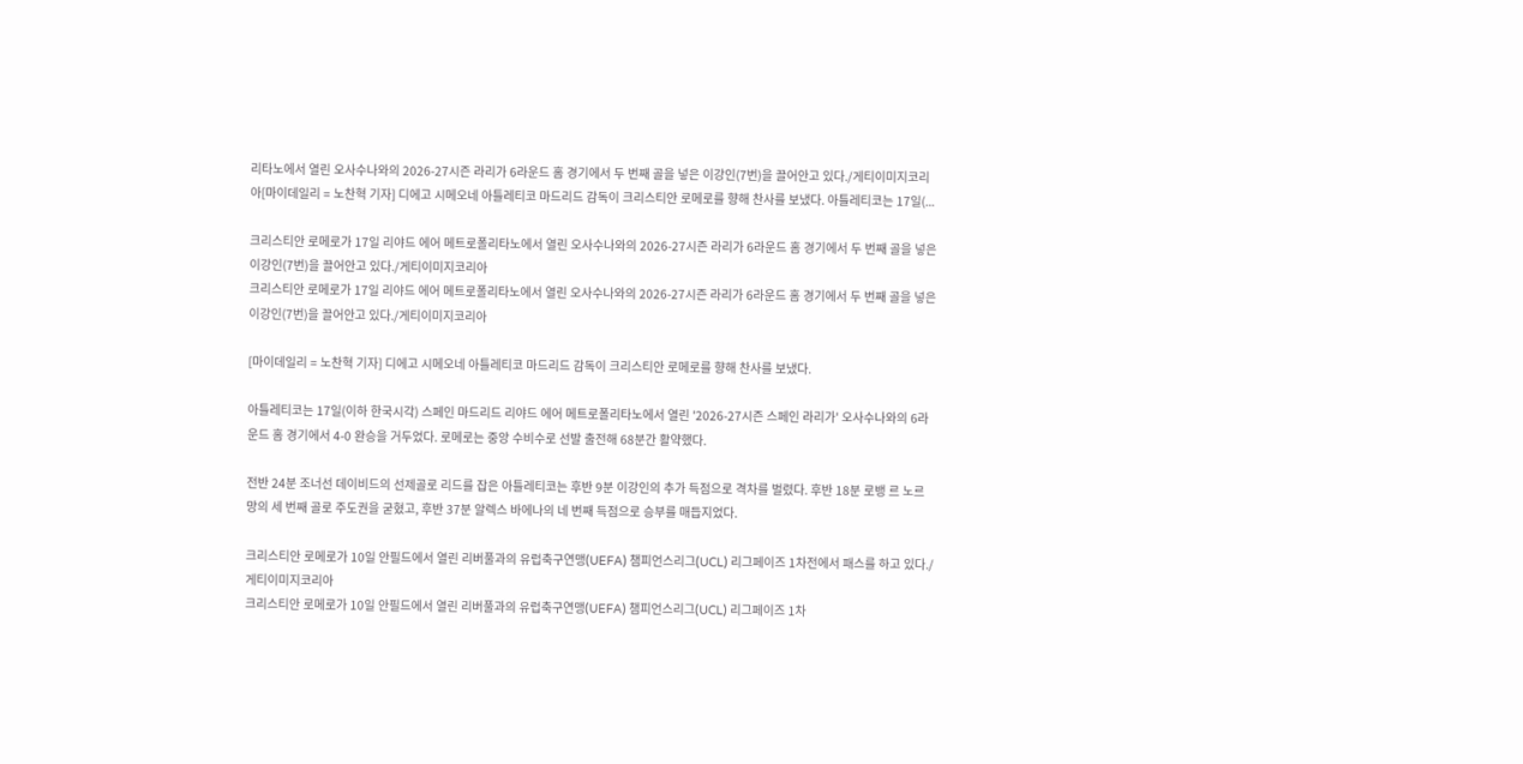리타노에서 열린 오사수나와의 2026-27시즌 라리가 6라운드 홈 경기에서 두 번째 골을 넣은 이강인(7번)을 끌어안고 있다./게티이미지코리아[마이데일리 = 노찬혁 기자] 디에고 시메오네 아틀레티코 마드리드 감독이 크리스티안 로메로를 향해 찬사를 보냈다. 아틀레티코는 17일(...

크리스티안 로메로가 17일 리야드 에어 메트로폴리타노에서 열린 오사수나와의 2026-27시즌 라리가 6라운드 홈 경기에서 두 번째 골을 넣은 이강인(7번)을 끌어안고 있다./게티이미지코리아
크리스티안 로메로가 17일 리야드 에어 메트로폴리타노에서 열린 오사수나와의 2026-27시즌 라리가 6라운드 홈 경기에서 두 번째 골을 넣은 이강인(7번)을 끌어안고 있다./게티이미지코리아

[마이데일리 = 노찬혁 기자] 디에고 시메오네 아틀레티코 마드리드 감독이 크리스티안 로메로를 향해 찬사를 보냈다.

아틀레티코는 17일(이하 한국시각) 스페인 마드리드 리야드 에어 메트로폴리타노에서 열린 '2026-27시즌 스페인 라리가' 오사수나와의 6라운드 홈 경기에서 4-0 완승을 거두었다. 로메로는 중앙 수비수로 선발 출전해 68분간 활약했다.

전반 24분 조너선 데이비드의 선제골로 리드를 잡은 아틀레티코는 후반 9분 이강인의 추가 득점으로 격차를 벌렸다. 후반 18분 로뱅 르 노르망의 세 번째 골로 주도권을 굳혔고, 후반 37분 알렉스 바에나의 네 번째 득점으로 승부를 매듭지었다.

크리스티안 로메로가 10일 안필드에서 열린 리버풀과의 유럽축구연맹(UEFA) 챔피언스리그(UCL) 리그페이즈 1차전에서 패스를 하고 있다./게티이미지코리아
크리스티안 로메로가 10일 안필드에서 열린 리버풀과의 유럽축구연맹(UEFA) 챔피언스리그(UCL) 리그페이즈 1차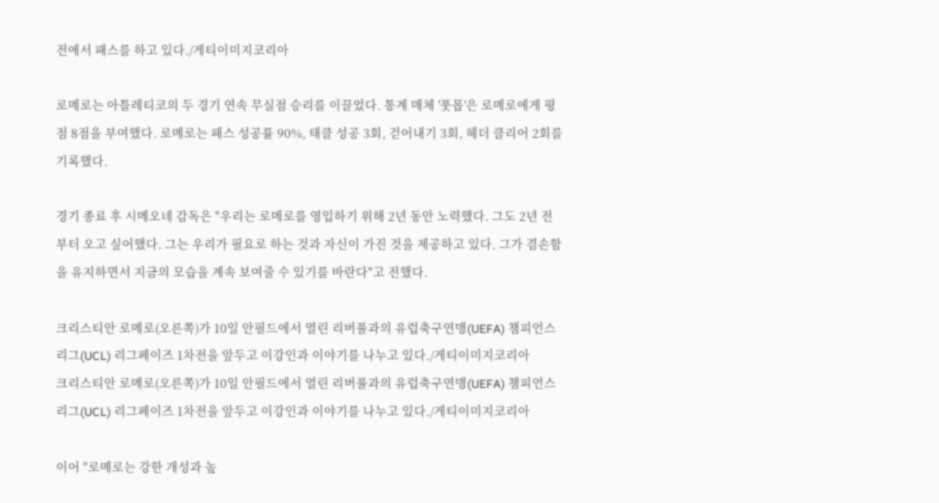전에서 패스를 하고 있다./게티이미지코리아

로메로는 아틀레티코의 두 경기 연속 무실점 승리를 이끌었다. 통계 매체 '풋몹'은 로메로에게 평점 8점을 부여했다. 로메로는 패스 성공률 90%, 태클 성공 3회, 걷어내기 3회, 헤더 클리어 2회를 기록했다.

경기 종료 후 시메오네 감독은 "우리는 로메로를 영입하기 위해 2년 동안 노력했다. 그도 2년 전부터 오고 싶어했다. 그는 우리가 필요로 하는 것과 자신이 가진 것을 제공하고 있다. 그가 겸손함을 유지하면서 지금의 모습을 계속 보여줄 수 있기를 바란다"고 전했다.

크리스티안 로메로(오른쪽)가 10일 안필드에서 열린 리버풀과의 유럽축구연맹(UEFA) 챔피언스리그(UCL) 리그페이즈 1차전을 앞두고 이강인과 이야기를 나누고 있다./게티이미지코리아
크리스티안 로메로(오른쪽)가 10일 안필드에서 열린 리버풀과의 유럽축구연맹(UEFA) 챔피언스리그(UCL) 리그페이즈 1차전을 앞두고 이강인과 이야기를 나누고 있다./게티이미지코리아

이어 "로메로는 강한 개성과 높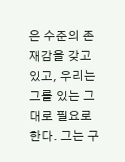은 수준의 존재감을 갖고 있고, 우리는 그를 있는 그대로 필요로 한다. 그는 구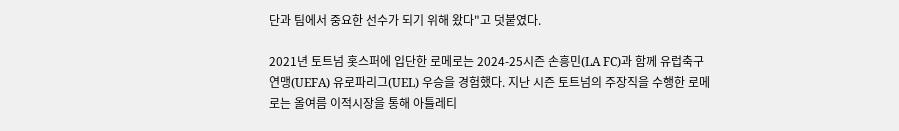단과 팀에서 중요한 선수가 되기 위해 왔다"고 덧붙였다.

2021년 토트넘 홋스퍼에 입단한 로메로는 2024-25시즌 손흥민(LA FC)과 함께 유럽축구연맹(UEFA) 유로파리그(UEL) 우승을 경험했다. 지난 시즌 토트넘의 주장직을 수행한 로메로는 올여름 이적시장을 통해 아틀레티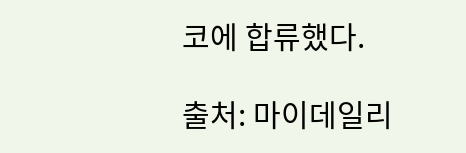코에 합류했다.

출처: 마이데일리